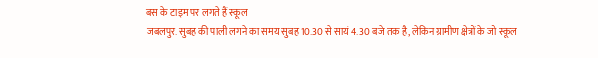बस के टाइम पर लगते हैं स्कूल
जबलपुर. सुबह की पाली लगने का समय सुबह 10.30 से सायं 4.30 बजे तक है, लेकिन ग्रामीण क्षेत्रों के जो स्कूल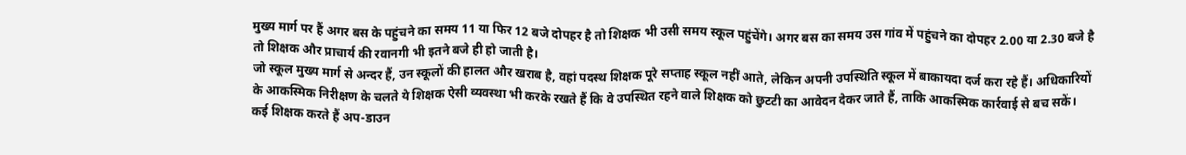मुख्य मार्ग पर हैं अगर बस के पहुंचने का समय 11 या फिर 12 बजे दोपहर है तो शिक्षक भी उसी समय स्कूल पहुंचेंगे। अगर बस का समय उस गांव में पहुंचने का दोपहर 2.00 या 2.30 बजे है तो शिक्षक और प्राचार्य की रवानगी भी इतने बजे ही हो जाती है।
जो स्कूल मुख्य मार्ग से अन्दर हैं, उन स्कूलों की हालत और खराब है, वहां पदस्थ शिक्षक पूरे सप्ताह स्कूल नहीं आते, लेकिन अपनी उपस्थिति स्कूल में बाकायदा दर्ज करा रहे हैं। अधिकारियों के आकस्मिक निरीक्षण के चलते ये शिक्षक ऐसी व्यवस्था भी करके रखते हैं कि वे उपस्थित रहने वाले शिक्षक को छुटटी का आवेदन देकर जाते हैं, ताकि आकस्मिक कार्रवाई से बच सकें।
कई शिक्षक करते हैं अप-डाउन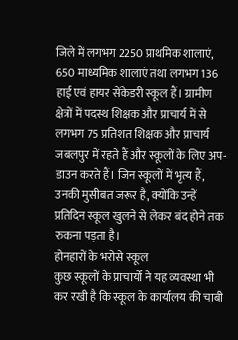जिले में लगभग 2250 प्राथमिक शालाएं, 650 माध्यमिक शालाएं तथा लगभग 136 हाई एवं हायर सेंकेडरी स्कूल हैं। ग्रामीण क्षेत्रों में पदस्थ शिक्षक और प्राचार्य में से लगभग 75 प्रतिशत शिक्षक और प्राचार्य जबलपुर में रहते हैं और स्कूलों के लिए अप-डाउन करते हैं। जिन स्कूलों में भृत्य हैं, उनकी मुसीबत जरूर है, क्योंकि उन्हें प्रतिदिन स्कूल खुलने से लेकर बंद होने तक रुकना पड़ता है।
होनहारों के भरोसे स्कूल
कुछ स्कूलों के प्राचार्यो ने यह व्यवस्था भी कर रखी है कि स्कूल के कार्यालय की चाबी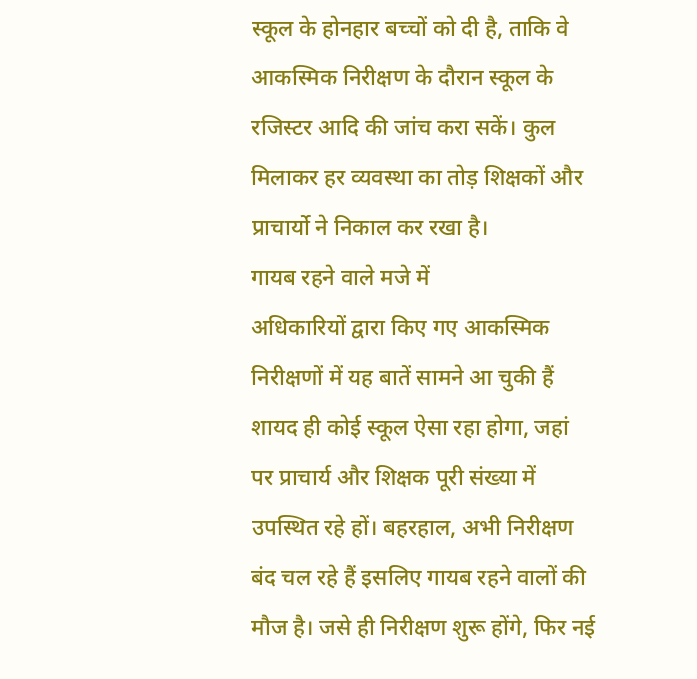स्कूल के होनहार बच्चों को दी है, ताकि वे आकस्मिक निरीक्षण के दौरान स्कूल के रजिस्टर आदि की जांच करा सकें। कुल मिलाकर हर व्यवस्था का तोड़ शिक्षकों और प्राचार्यो ने निकाल कर रखा है।
गायब रहने वाले मजे में
अधिकारियों द्वारा किए गए आकस्मिक निरीक्षणों में यह बातें सामने आ चुकी हैं शायद ही कोई स्कूल ऐसा रहा होगा, जहां पर प्राचार्य और शिक्षक पूरी संख्या में उपस्थित रहे हों। बहरहाल, अभी निरीक्षण बंद चल रहे हैं इसलिए गायब रहने वालों की मौज है। जसे ही निरीक्षण शुरू होंगे, फिर नई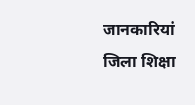जानकारियां जिला शिक्षा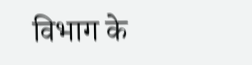विभाग के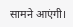सामने आएंगी।